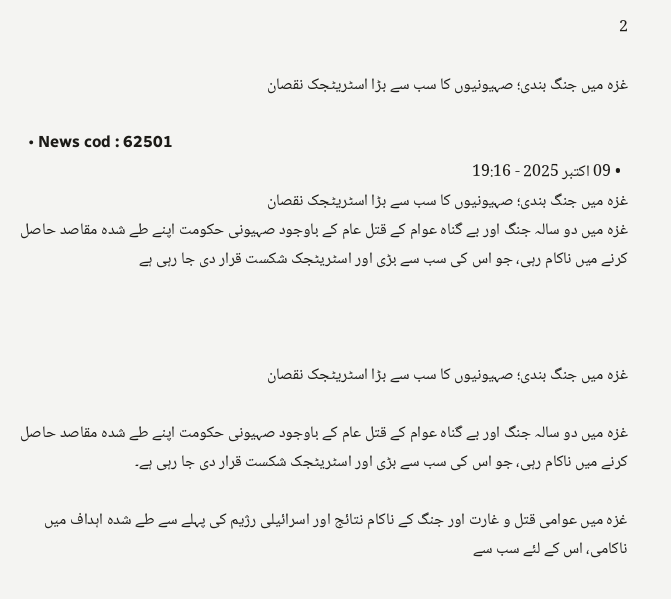2

غزہ میں جنگ بندی؛ صہیونیوں کا سب سے بڑا اسٹریٹجک نقصان

  • News cod : 62501
  • 09 اکتبر 2025 - 19:16
غزہ میں جنگ بندی؛ صہیونیوں کا سب سے بڑا اسٹریٹجک نقصان
غزہ میں دو سالہ جنگ اور بے گناہ عوام کے قتل عام کے باوجود صہیونی حکومت اپنے طے شدہ مقاصد حاصل کرنے میں ناکام رہی، جو اس کی سب سے بڑی اور اسٹریٹجک شکست قرار دی جا رہی ہے



غزہ میں جنگ بندی؛ صہیونیوں کا سب سے بڑا اسٹریٹجک نقصان

غزہ میں دو سالہ جنگ اور بے گناہ عوام کے قتل عام کے باوجود صہیونی حکومت اپنے طے شدہ مقاصد حاصل کرنے میں ناکام رہی، جو اس کی سب سے بڑی اور اسٹریٹجک شکست قرار دی جا رہی ہے۔

غزہ میں عوامی قتل و غارت اور جنگ کے ناکام نتائج اور اسرائیلی رژیم کی پہلے سے طے شدہ اہداف میں ناکامی، اس کے لئے سب سے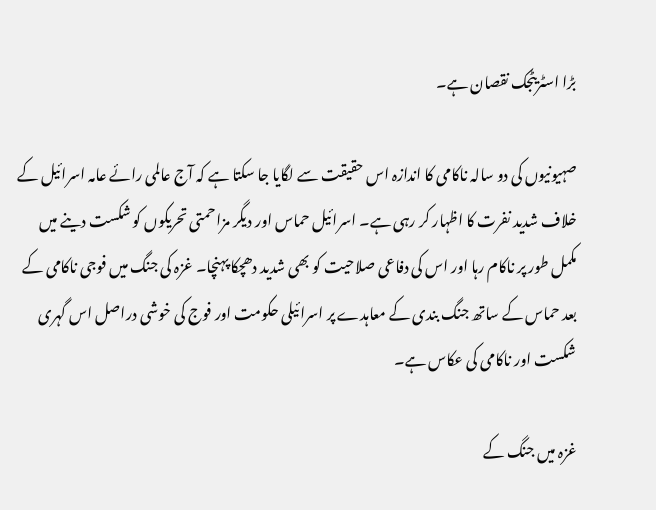بڑا اسٹریٹجک نقصان ہے۔

صہیونیوں کی دو سالہ ناکامی کا اندازہ اس حقیقت سے لگایا جا سکتا ہے کہ آج عالمی رائے عامہ اسرائیل کے خلاف شدید نفرت کا اظہار کر رہی ہے۔ اسرائیل حماس اور دیگر مزاحمتی تحریکوں کو شکست دینے میں مکمل طور پر ناکام رہا اور اس کی دفاعی صلاحیت کو بھی شدید دھچکا پہنچا۔ غزہ کی جنگ میں فوجی ناکامی کے بعد حماس کے ساتھ جنگ بندی کے معاہدے پر اسرائیلی حکومت اور فوج کی خوشی دراصل اس گہری شکست اور ناکامی کی عکاس ہے۔

غزہ میں جنگ کے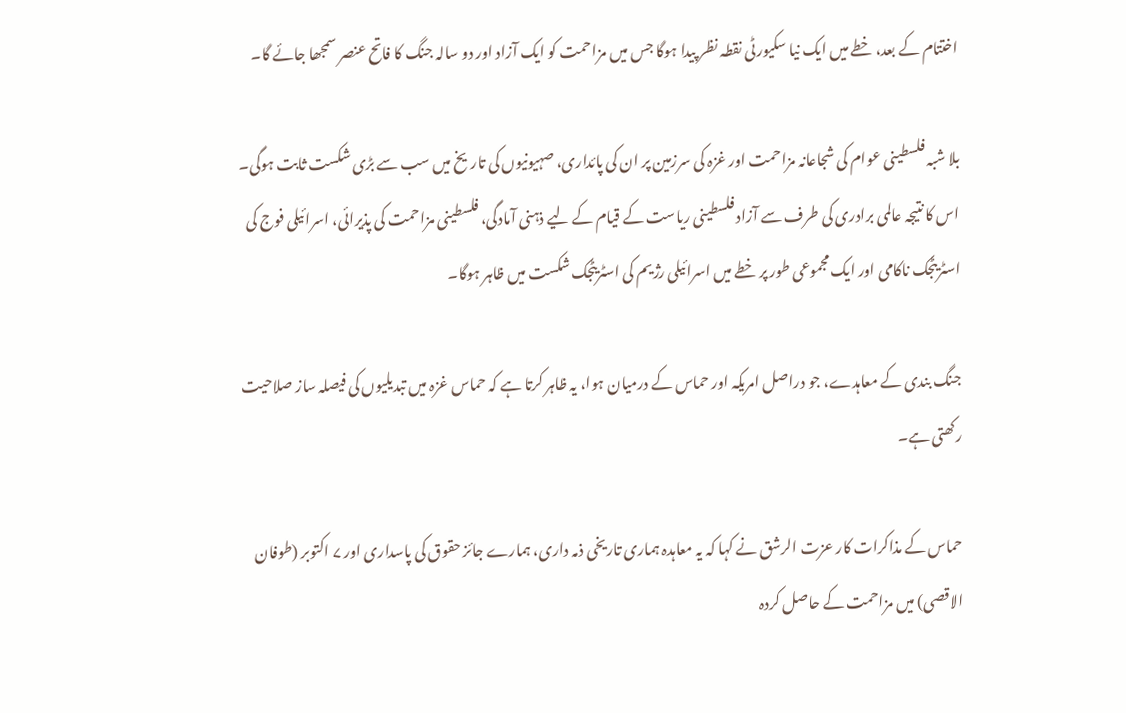اختتام کے بعد، خطے میں ایک نیا سکیورٹی نقطہ نظر پیدا ہوگا جس میں مزاحمت کو ایک آزاد اور دو سالہ جنگ کا فاتح عنصر سمجھا جائے گا۔

بلا شبہ فلسطینی عوام کی شجاعانہ مزاحمت اور غزہ کی سرزمین پر ان کی پائداری، صہیونیوں کی تاریخ میں سب سے بڑی شکست ثابت ہوگی۔ اس کا نتیجہ عالمی برادری کی طرف سے آزاد فلسطینی ریاست کے قیام کے لیے ذہنی آمادگی، فلسطینی مزاحمت کی پذیرائی، اسرائیلی فوج کی اسٹریٹجک ناکامی اور ایک مجموعی طور پر خطے میں اسرائیلی رژیم کی اسٹریٹجک شکست میں ظاہر ہوگا۔

جنگ بندی کے معاہدے، جو دراصل امریکہ اور حماس کے درمیان ہوا، یہ ظاہر کرتا ہے کہ حماس غزہ میں تبدیلیوں کی فیصلہ ساز صلاحیت رکھتی ہے۔

حماس کے مذاکرات کار عزت الرشق نے کہا کہ یہ معاہدہ ہماری تاریخی ذمہ داری، ہمارے جائز حقوق کی پاسداری اور ۷ اکتوبر (طوفان الاقصی) میں مزاحمت کے حاصل کردہ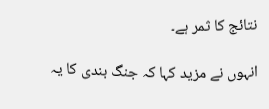نتائج کا ثمر ہے۔

انہوں نے مزید کہا کہ جنگ بندی کا یہ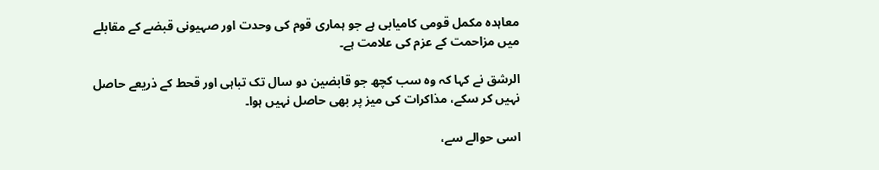معاہدہ مکمل قومی کامیابی ہے جو ہماری قوم کی وحدت اور صہیونی قبضے کے مقابلے میں مزاحمت کے عزم کی علامت ہے۔

الرشق نے کہا کہ وہ سب کچھ جو قابضین دو سال تک تباہی اور قحط کے ذریعے حاصل نہیں کر سکے، مذاکرات کی میز پر بھی حاصل نہیں ہوا۔

اسی حوالے سے،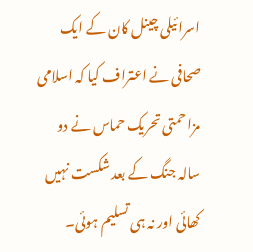اسرائیلی چینل کان کے ایک صحافی نے اعتراف کیا کہ اسلامی مزاحمتی تحریک حماس نے دو سالہ جنگ کے بعد شکست نہیں کھائی اور نہ ہی تسلیم ہوئی۔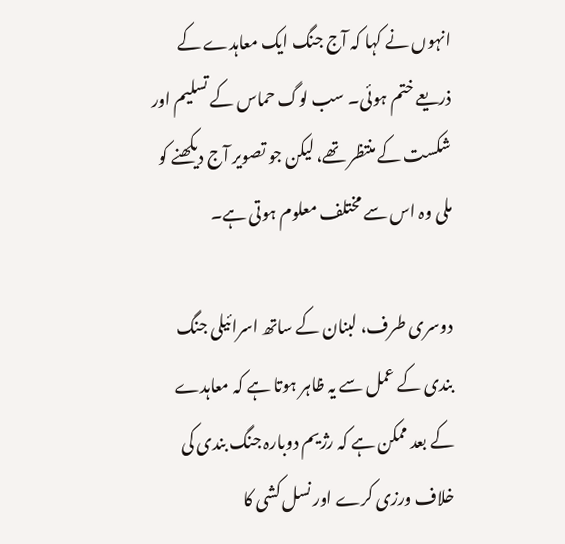انہوں نے کہا کہ آج جنگ ایک معاہدے کے ذریعے ختم ہوئی۔ سب لوگ حماس کے تسلیم اور شکست کے منتظر تھے، لیکن جو تصویر آج دیکھنے کو ملی وہ اس سے مختلف معلوم ہوتی ہے۔

دوسری طرف، لبنان کے ساتھ اسرائیلی جنگ بندی کے عمل سے یہ ظاہر ہوتا ہے کہ معاہدے کے بعد ممکن ہے کہ رژیم دوبارہ جنگ بندی کی خلاف ورزی کرے اور نسل کشی کا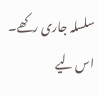سلسلہ جاری رکھے۔ اس لیے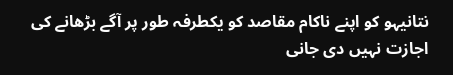نتانیہو کو اپنے ناکام مقاصد کو یکطرفہ طور پر آگے بڑھانے کی اجازت نہیں دی جانی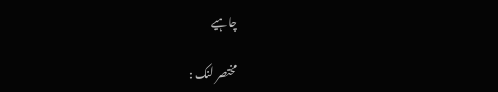چاہیے

مختصر لنک :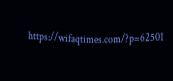https://wifaqtimes.com/?p=62501